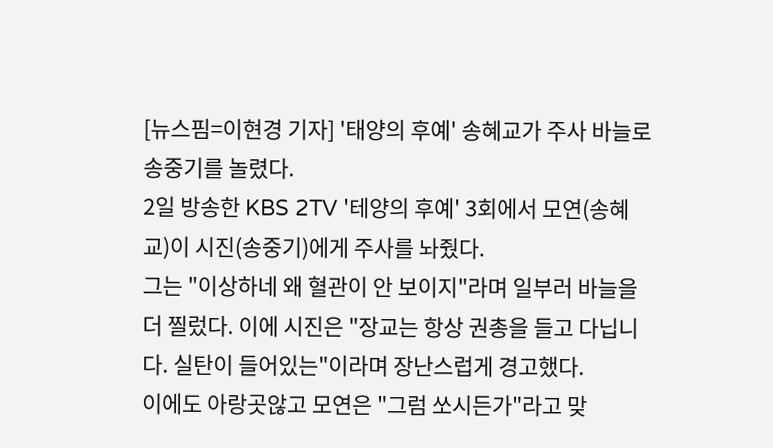[뉴스핌=이현경 기자] '태양의 후예' 송혜교가 주사 바늘로 송중기를 놀렸다.
2일 방송한 KBS 2TV '테양의 후예' 3회에서 모연(송혜교)이 시진(송중기)에게 주사를 놔줬다.
그는 "이상하네 왜 혈관이 안 보이지"라며 일부러 바늘을 더 찔렀다. 이에 시진은 "장교는 항상 권총을 들고 다닙니다. 실탄이 들어있는"이라며 장난스럽게 경고했다.
이에도 아랑곳않고 모연은 "그럼 쏘시든가"라고 맞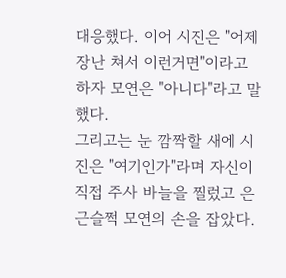대응했다. 이어 시진은 "어제 장난 쳐서 이런거면"이라고 하자 모연은 "아니다"라고 말했다.
그리고는 눈 깜짝할 새에 시진은 "여기인가"라며 자신이 직접 주사 바늘을 찔렀고 은근슬쩍 모연의 손을 잡았다.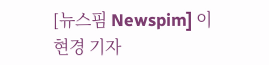[뉴스핌 Newspim] 이현경 기자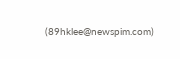(89hklee@newspim.com)